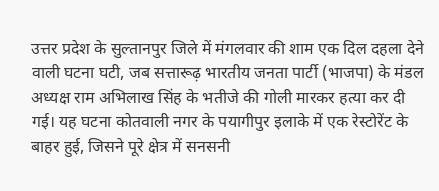उत्तर प्रदेश के सुल्तानपुर जिले में मंगलवार की शाम एक दिल दहला देने वाली घटना घटी, जब सत्तारूढ़ भारतीय जनता पार्टी (भाजपा) के मंडल अध्यक्ष राम अभिलाख सिंह के भतीजे की गोली मारकर हत्या कर दी गई। यह घटना कोतवाली नगर के पयागीपुर इलाके में एक रेस्टोरेंट के बाहर हुई, जिसने पूरे क्षेत्र में सनसनी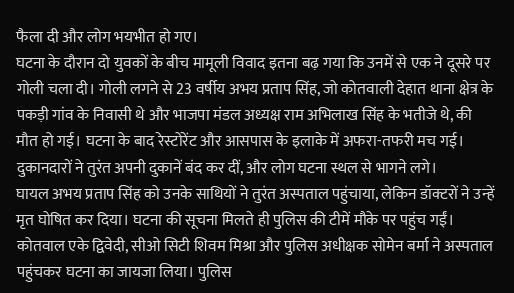फैला दी और लोग भयभीत हो गए।
घटना के दौरान दो युवकों के बीच मामूली विवाद इतना बढ़ गया कि उनमें से एक ने दूसरे पर गोली चला दी। गोली लगने से 23 वर्षीय अभय प्रताप सिंह, जो कोतवाली देहात थाना क्षेत्र के पकड़ी गांव के निवासी थे और भाजपा मंडल अध्यक्ष राम अभिलाख सिंह के भतीजे थे, की मौत हो गई। घटना के बाद रेस्टोरेंट और आसपास के इलाके में अफरा-तफरी मच गई। दुकानदारों ने तुरंत अपनी दुकानें बंद कर दीं, और लोग घटना स्थल से भागने लगे।
घायल अभय प्रताप सिंह को उनके साथियों ने तुरंत अस्पताल पहुंचाया, लेकिन डॉक्टरों ने उन्हें मृत घोषित कर दिया। घटना की सूचना मिलते ही पुलिस की टीमें मौके पर पहुंच गईं। कोतवाल एके द्विवेदी, सीओ सिटी शिवम मिश्रा और पुलिस अधीक्षक सोमेन बर्मा ने अस्पताल पहुंचकर घटना का जायजा लिया। पुलिस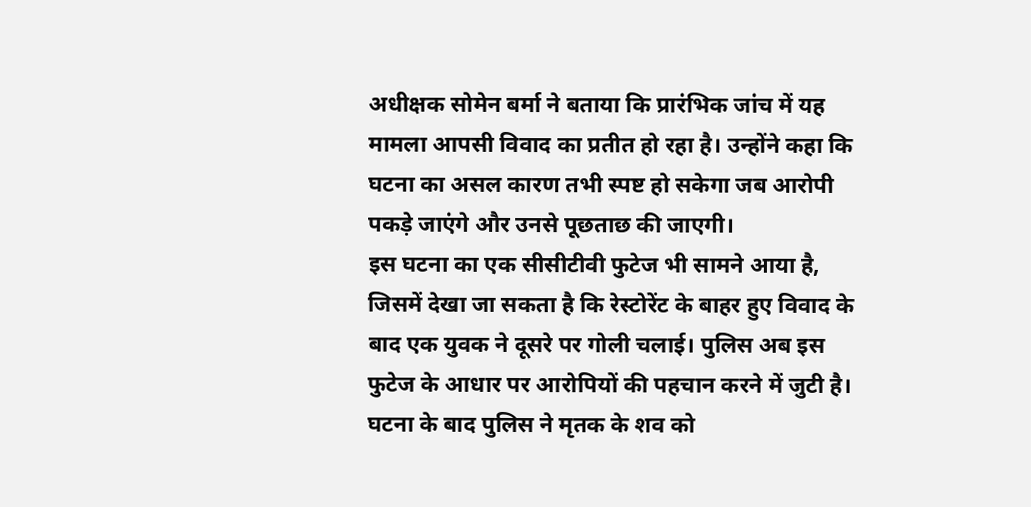अधीक्षक सोमेन बर्मा ने बताया कि प्रारंभिक जांच में यह मामला आपसी विवाद का प्रतीत हो रहा है। उन्होंने कहा कि घटना का असल कारण तभी स्पष्ट हो सकेगा जब आरोपी पकड़े जाएंगे और उनसे पूछताछ की जाएगी।
इस घटना का एक सीसीटीवी फुटेज भी सामने आया है, जिसमें देखा जा सकता है कि रेस्टोरेंट के बाहर हुए विवाद के बाद एक युवक ने दूसरे पर गोली चलाई। पुलिस अब इस फुटेज के आधार पर आरोपियों की पहचान करने में जुटी है। घटना के बाद पुलिस ने मृतक के शव को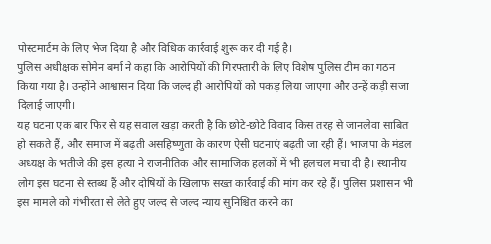पोस्टमार्टम के लिए भेज दिया है और विधिक कार्रवाई शुरू कर दी गई है।
पुलिस अधीक्षक सोमेन बर्मा ने कहा कि आरोपियों की गिरफ्तारी के लिए विशेष पुलिस टीम का गठन किया गया है। उन्होंने आश्वासन दिया कि जल्द ही आरोपियों को पकड़ लिया जाएगा और उन्हें कड़ी सजा दिलाई जाएगी।
यह घटना एक बार फिर से यह सवाल खड़ा करती है कि छोटे-छोटे विवाद किस तरह से जानलेवा साबित हो सकते हैं, और समाज में बढ़ती असहिष्णुता के कारण ऐसी घटनाएं बढ़ती जा रही हैं। भाजपा के मंडल अध्यक्ष के भतीजे की इस हत्या ने राजनीतिक और सामाजिक हलकों में भी हलचल मचा दी है। स्थानीय लोग इस घटना से स्तब्ध हैं और दोषियों के खिलाफ सख्त कार्रवाई की मांग कर रहे हैं। पुलिस प्रशासन भी इस मामले को गंभीरता से लेते हुए जल्द से जल्द न्याय सुनिश्चित करने का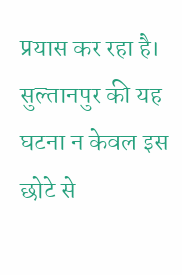प्रयास कर रहा है।
सुल्तानपुर की यह घटना न केवल इस छोटे से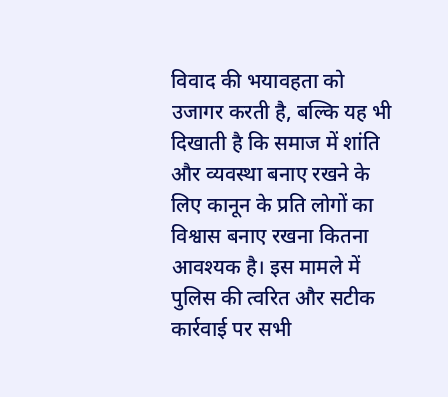विवाद की भयावहता को उजागर करती है, बल्कि यह भी दिखाती है कि समाज में शांति और व्यवस्था बनाए रखने के लिए कानून के प्रति लोगों का विश्वास बनाए रखना कितना आवश्यक है। इस मामले में पुलिस की त्वरित और सटीक कार्रवाई पर सभी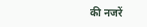की नजरें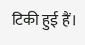टिकी हुई हैं।